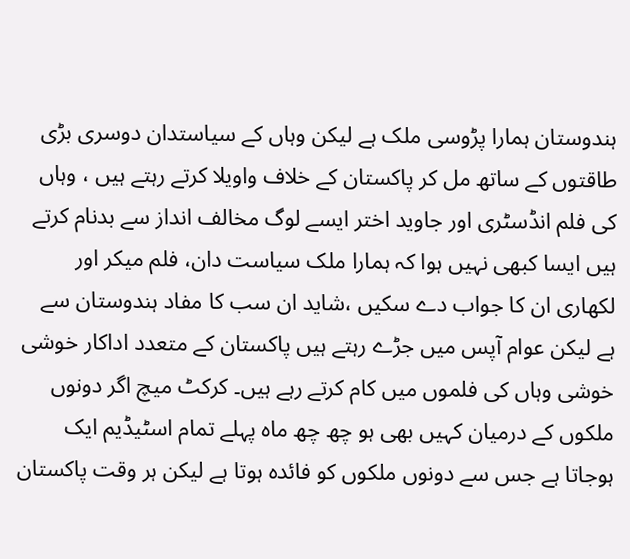ہندوستان ہمارا پڑوسی ملک ہے لیکن وہاں کے سیاستدان دوسری بڑی طاقتوں کے ساتھ مل کر پاکستان کے خلاف واویلا کرتے رہتے ہیں ، وہاں کی فلم انڈسٹری اور جاوید اختر ایسے لوگ مخالف انداز سے بدنام کرتے ہیں ایسا کبھی نہیں ہوا کہ ہمارا ملک سیاست دان، فلم میکر اور لکھاری ان کا جواب دے سکیں ،شاید ان سب کا مفاد ہندوستان سے ہے لیکن عوام آپس میں جڑے رہتے ہیں پاکستان کے متعدد اداکار خوشی خوشی وہاں کی فلموں میں کام کرتے رہے ہیں۔ کرکٹ میچ اگر دونوں ملکوں کے درمیان کہیں بھی ہو چھ چھ ماہ پہلے تمام اسٹیڈیم ایک ہوجاتا ہے جس سے دونوں ملکوں کو فائدہ ہوتا ہے لیکن ہر وقت پاکستان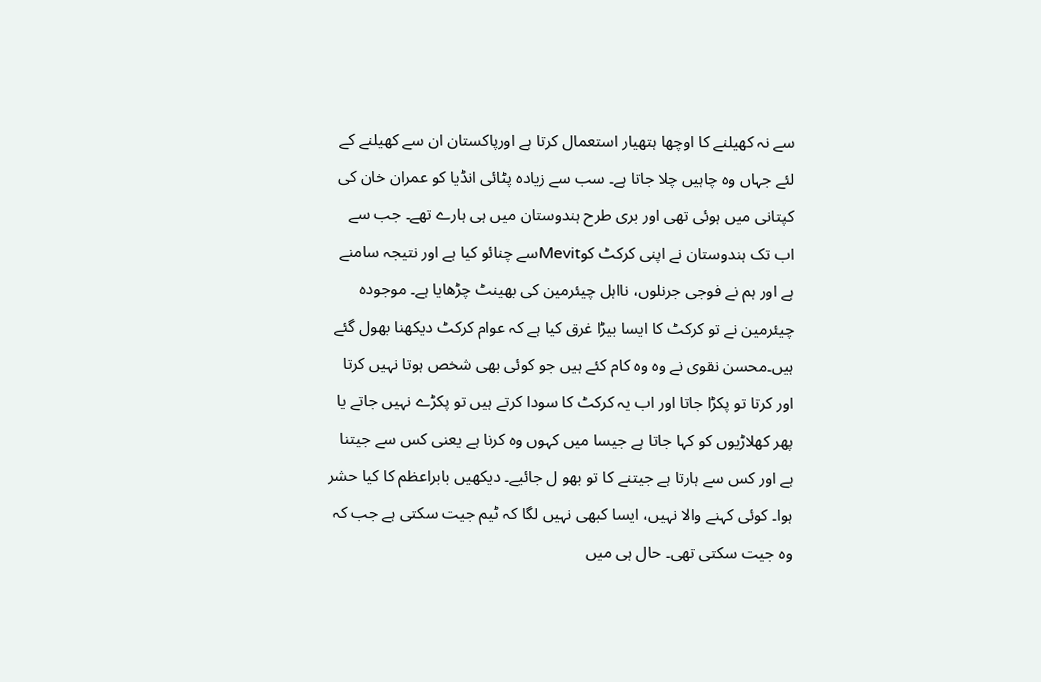سے نہ کھیلنے کا اوچھا ہتھیار استعمال کرتا ہے اورپاکستان ان سے کھیلنے کے لئے جہاں وہ چاہیں چلا جاتا ہے۔ سب سے زیادہ پٹائی انڈیا کو عمران خان کی کپتانی میں ہوئی تھی اور بری طرح ہندوستان میں ہی ہارے تھے۔ جب سے اب تک ہندوستان نے اپنی کرکٹ کوMevitسے چنائو کیا ہے اور نتیجہ سامنے ہے اور ہم نے فوجی جرنلوں، نااہل چیئرمین کی بھینٹ چڑھایا ہے۔ موجودہ چیئرمین نے تو کرکٹ کا ایسا بیڑا غرق کیا ہے کہ عوام کرکٹ دیکھنا بھول گئے ہیں۔محسن نقوی نے وہ وہ کام کئے ہیں جو کوئی بھی شخص ہوتا نہیں کرتا اور کرتا تو پکڑا جاتا اور اب یہ کرکٹ کا سودا کرتے ہیں تو پکڑے نہیں جاتے یا پھر کھلاڑیوں کو کہا جاتا ہے جیسا میں کہوں وہ کرنا ہے یعنی کس سے جیتنا ہے اور کس سے ہارتا ہے جیتنے کا تو بھو ل جائیے۔ دیکھیں بابراعظم کا کیا حشر ہوا۔ کوئی کہنے والا نہیں، ایسا کبھی نہیں لگا کہ ٹیم جیت سکتی ہے جب کہ وہ جیت سکتی تھی۔ حال ہی میں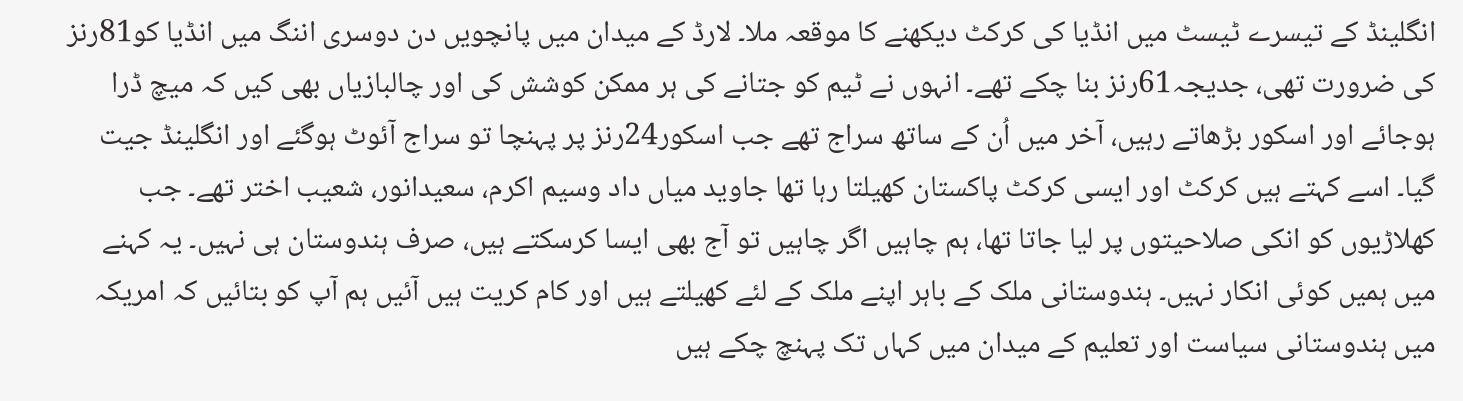انگلینڈ کے تیسرے ٹیسٹ میں انڈیا کی کرکٹ دیکھنے کا موقعہ ملا۔ لارڈ کے میدان میں پانچویں دن دوسری اننگ میں انڈیا کو81رنز کی ضرورت تھی، جدیجہ61رنز بنا چکے تھے۔ انہوں نے ٹیم کو جتانے کی ہر ممکن کوشش کی اور چالبازیاں بھی کیں کہ میچ ڈرا ہوجائے اور اسکور بڑھاتے رہیں، آخر میں اُن کے ساتھ سراج تھے جب اسکور24رنز پر پہنچا تو سراج آئوٹ ہوگئے اور انگلینڈ جیت گیا۔ اسے کہتے ہیں کرکٹ اور ایسی کرکٹ پاکستان کھیلتا رہا تھا جاوید میاں داد وسیم اکرم، سعیدانور، شعیب اختر تھے۔ جب کھلاڑیوں کو انکی صلاحیتوں پر لیا جاتا تھا، ہم چاہیں اگر چاہیں تو آج بھی ایسا کرسکتے ہیں، صرف ہندوستان ہی نہیں۔ یہ کہنے میں ہمیں کوئی انکار نہیں۔ ہندوستانی ملک کے باہر اپنے ملک کے لئے کھیلتے ہیں اور کام کریت ہیں آئیں ہم آپ کو بتائیں کہ امریکہ میں ہندوستانی سیاست اور تعلیم کے میدان میں کہاں تک پہنچ چکے ہیں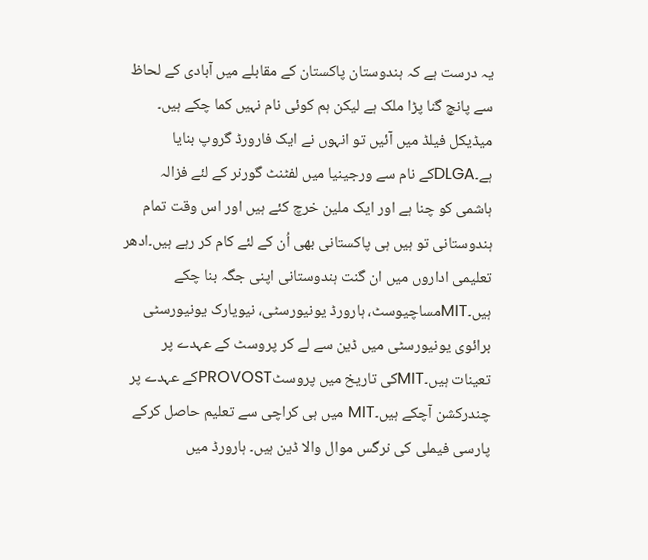یہ درست ہے کہ ہندوستان پاکستان کے مقابلے میں آبادی کے لحاظ سے پانچ گنا پڑا ملک ہے لیکن ہم کوئی نام نہیں کما چکے ہیں۔ میڈیکل فیلڈ میں آئیں تو انہوں نے ایک فارورڈ گروپ بنایا ہے۔DLGAکے نام سے ورجینیا میں لفٹنٹ گورنر کے لئے فزالہ ہاشمی کو چنا ہے اور ایک ملین خرچ کئے ہیں اور اس وقت تمام ہندوستانی تو ہیں ہی پاکستانی بھی اُن کے لئے کام کر رہے ہیں۔ادھر تعلیمی اداروں میں ان گنت ہندوستانی اپنی جگہ بنا چکے ہیں۔MITمساچیوسٹ، ہارورڈ یونیورسٹی، نیویارک یونیورسٹی برائوی یونیورسٹی میں ڈین سے لے کر پروسٹ کے عہدے پر تعینات ہیں۔MITکی تاریخ میں پروسٹPROVOSTکے عہدے پر چندرکشن آچکے ہیں۔MIT میں ہی کراچی سے تعلیم حاصل کرکے پارسی فیملی کی نرگس موال والا ڈین ہیں۔ ہارورڈ میں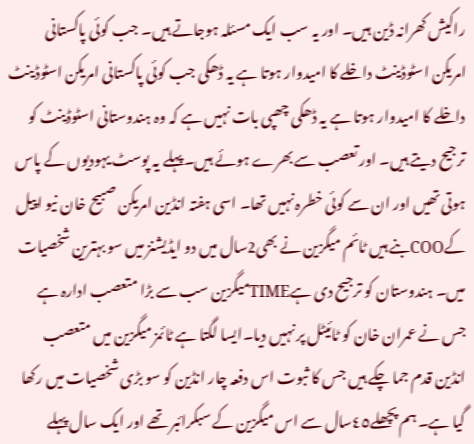راکیش کھرانہ ڈین ہیں۔ اور یہ سب ایک مسئلہ ہوجاتے ہیں۔ جب کوئی پاکستانی امریکن اسٹوڈینٹ داخلے کا امیدوار ہوتا ہے یہ ڈھکی جب کوئی پاکستانی امریکن اسٹوڈینٹ داخلے کا امیدوار ہوتا ہے یہ ڈھکی چھپی بات نہیں ہے کہ وہ ہندوستانی اسٹوڈینٹ کو ترجیح دیتے ہیں۔ اور تعصب سے بھرے ہوئے ہیں۔پہلے یہ پوسٹ یہودیوں کے پاس ہوتی تھیں اور ان سے کوئی خطرہ نہیں تھا۔ اسی ہفتہ انڈین امریکن صبیح خان نیو اپیل کےCOOبنے ہیں ٹائم میگزین نے بھی2سال میں دو ایڈیشنز میں سو بہترین شخصیات میں۔ ہندوستان کو ترجیح دی ہےTIMEمیگزین سب سے بڑا متعصب ادارہ ہے جس نے عمران خان کو ٹائیٹل پر نہیں دیا۔ایسا لگتا ہے ٹائمز میگزین میں متعصب انڈین قدم جما چکے ہیں جس کا ثبوت اس دفعہ چار انڈین کو سو بڑی شخصیات میں رکھا گیا ہے۔ ہم پچھلے٤٥سال سے اس میگزین کے سبکرائبر تھے اور ایک سال پہلے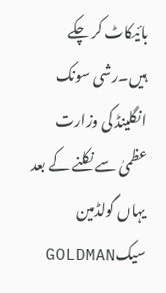بائیکاٹ کر چکے ہیں۔رشی سونک انگلینڈ کی وزارت عظمیٰ سے نکلنے کے بعد یہاں گولڈمین سیکGOLDMAN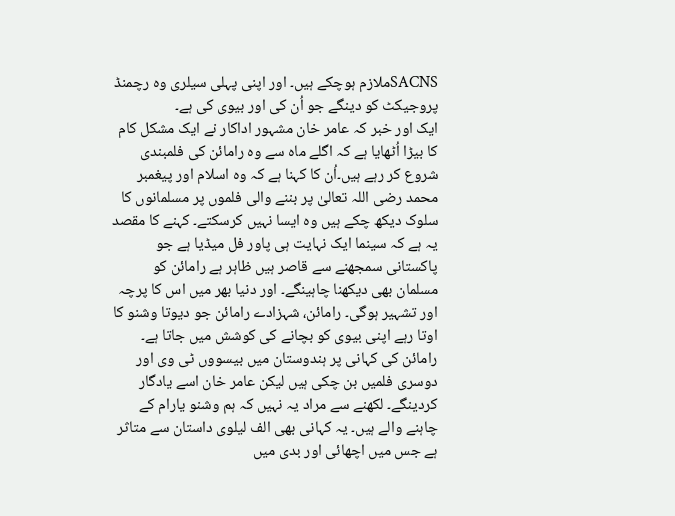SACNSملازم ہوچکے ہیں۔ اور اپنی پہلی سیلری وہ رچمنڈ پروجیکٹ کو دینگے جو اُن کی اور بیوی کی ہے۔
ایک اور خبر کہ عامر خان مشہور اداکار نے ایک مشکل کام کا بیڑا اُٹھایا ہے کہ اگلے ماہ سے وہ رامائن کی فلمبندی شروع کر رہے ہیں۔اُن کا کہنا ہے کہ وہ اسلام اور پیغمبر محمد رضی اللہ تعالیٰ پر بننے والی فلموں پر مسلمانوں کا سلوک دیکھ چکے ہیں وہ ایسا نہیں کرسکتے۔ کہنے کا مقصد یہ ہے کہ سینما ایک نہایت ہی پاور فل میڈیا ہے جو پاکستانی سمجھنے سے قاصر ہیں ظاہر ہے رامائن کو مسلمان بھی دیکھنا چاہینگے۔ اور دنیا بھر میں اس کا پرچہ اور تشہیر ہوگی۔ رامائن، شہزادے رامائن جو دیوتا وشنو کا اوتا رہے اپنی بیوی کو بچانے کی کوشش میں جاتا ہے۔ رامائن کی کہانی پر ہندوستان میں بیسووں ٹی وی اور دوسری فلمیں بن چکی ہیں لیکن عامر خان اسے یادگار کردینگے۔ لکھنے سے مراد یہ نہیں کہ ہم وشنو یارام کے چاہنے والے ہیں۔ یہ کہانی بھی الف لیلوی داستان سے متاثر ہے جس میں اچھائی اور بدی میں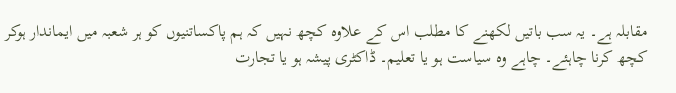مقابلہ ہے۔ یہ سب باتیں لکھنے کا مطلب اس کے علاوہ کچھ نہیں کہ ہم پاکساتنیوں کو ہر شعبہ میں ایماندار ہوکر کچھ کرنا چاہئے۔ چاہے وہ سیاست ہو یا تعلیم۔ ڈاکٹری پیشہ ہو یا تجارت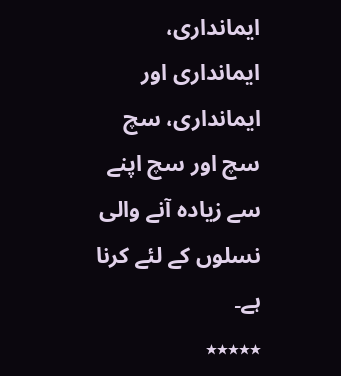ایمانداری، ایمانداری اور ایمانداری، سچ سچ اور سچ اپنے سے زیادہ آنے والی نسلوں کے لئے کرنا ہے۔
٭٭٭٭٭